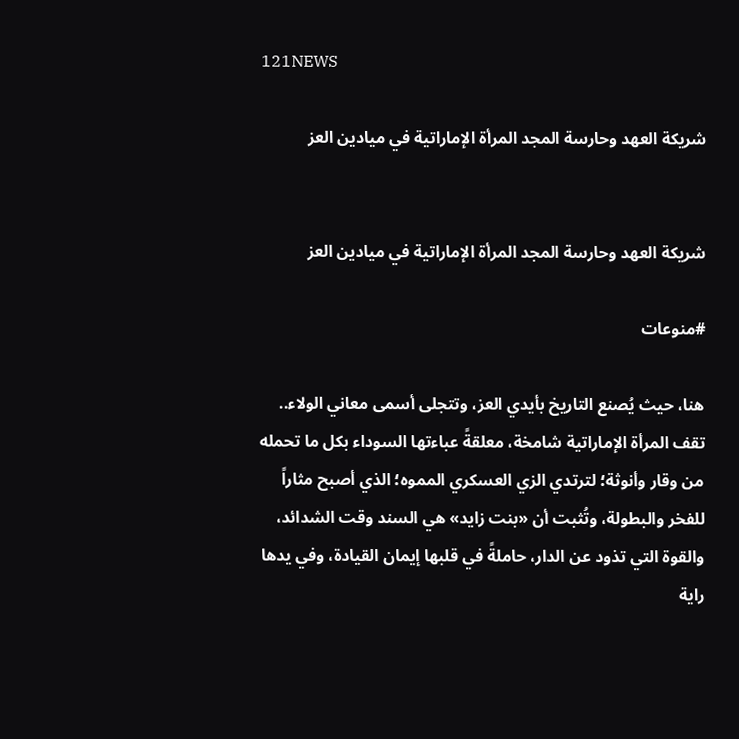121NEWS

شريكة العهد وحارسة المجد المرأة الإماراتية في ميادين العز


شريكة العهد وحارسة المجد المرأة الإماراتية في ميادين العز

#منوعات

هنا، حيث يُصنع التاريخ بأيدي العز، وتتجلى أسمى معاني الولاء.. تقف المرأة الإماراتية شامخة، معلقةً عباءتها السوداء بكل ما تحمله من وقار وأنوثة؛ لترتدي الزي العسكري المموه؛ الذي أصبح مثاراً للفخر والبطولة، وتُثبت أن «بنت زايد» هي السند وقت الشدائد، والقوة التي تذود عن الدار، حاملةً في قلبها إيمان القيادة، وفي يدها راية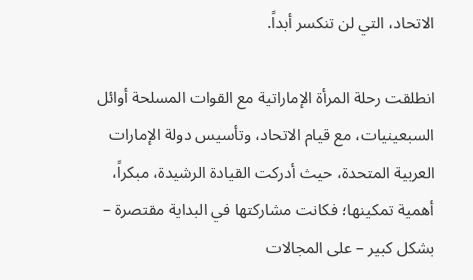الاتحاد، التي لن تنكسر أبداً.

انطلقت رحلة المرأة الإماراتية مع القوات المسلحة أوائل السبعينيات، مع قيام الاتحاد، وتأسيس دولة الإمارات العربية المتحدة، حيث أدركت القيادة الرشيدة، مبكراً، أهمية تمكينها؛ فكانت مشاركتها في البداية مقتصرة – بشكل كبير – على المجالات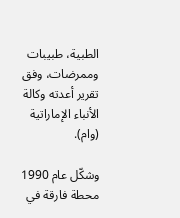الطبية، طبيبات وممرضات، وفق تقرير أعدته وكالة الأنباء الإماراتية (وام).

وشكّل عام 1990 محطة فارقة في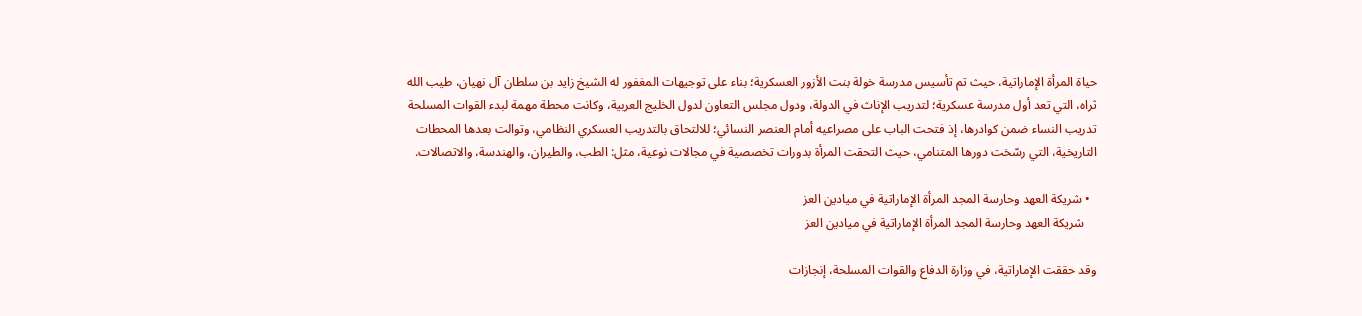حياة المرأة الإماراتية، حيث تم تأسيس مدرسة خولة بنت الأزور العسكرية؛ بناء على توجيهات المغفور له الشيخ زايد بن سلطان آل نهيان، طيب الله ثراه، التي تعد أول مدرسة عسكرية؛ لتدريب الإناث في الدولة، ودول مجلس التعاون لدول الخليج العربية، وكانت محطة مهمة لبدء القوات المسلحة تدريب النساء ضمن كوادرها، إذ فتحت الباب على مصراعيه أمام العنصر النسائي؛ للالتحاق بالتدريب العسكري النظامي، وتوالت بعدها المحطات التاريخية، التي رسّخت دورها المتنامي، حيث التحقت المرأة بدورات تخصصية في مجالات نوعية، مثل: الطب، والطيران، والهندسة، والاتصالات.

  • شريكة العهد وحارسة المجد المرأة الإماراتية في ميادين العز
    شريكة العهد وحارسة المجد المرأة الإماراتية في ميادين العز

وقد حققت الإماراتية، في وزارة الدفاع والقوات المسلحة، إنجازات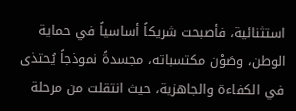استثنائية، فأصبحت شريكاً أساسياً في حماية الوطن، وصَوْن مكتسباته، مجسدةً نموذجاً يُحتذى في الكفاءة والجاهزية، حيث انتقلت من مرحلة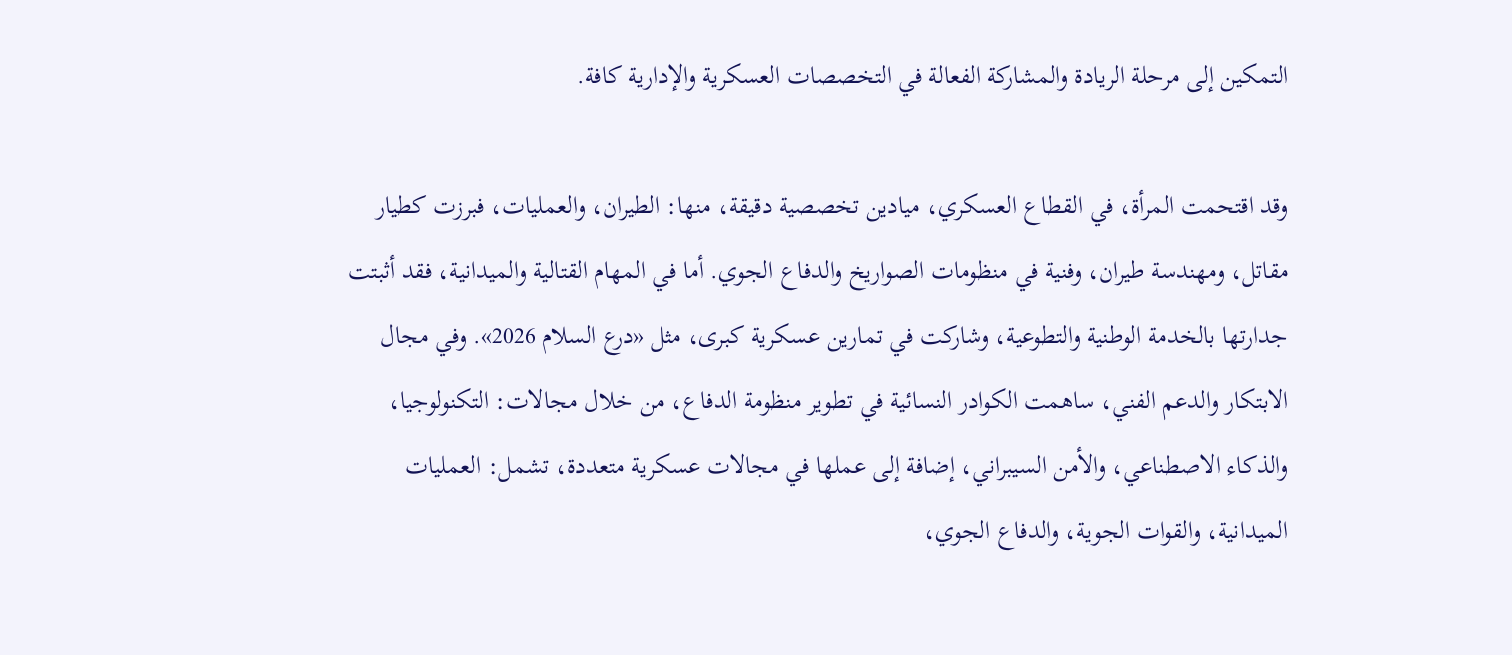التمكين إلى مرحلة الريادة والمشاركة الفعالة في التخصصات العسكرية والإدارية كافة.

وقد اقتحمت المرأة، في القطاع العسكري، ميادين تخصصية دقيقة، منها: الطيران، والعمليات، فبرزت كطيار مقاتل، ومهندسة طيران، وفنية في منظومات الصواريخ والدفاع الجوي. أما في المهام القتالية والميدانية، فقد أثبتت جدارتها بالخدمة الوطنية والتطوعية، وشاركت في تمارين عسكرية كبرى، مثل «درع السلام 2026». وفي مجال الابتكار والدعم الفني، ساهمت الكوادر النسائية في تطوير منظومة الدفاع، من خلال مجالات: التكنولوجيا، والذكاء الاصطناعي، والأمن السيبراني، إضافة إلى عملها في مجالات عسكرية متعددة، تشمل: العمليات الميدانية، والقوات الجوية، والدفاع الجوي،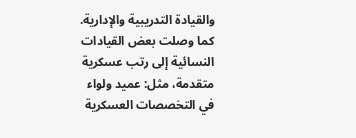والقيادة التدريبية والإدارية. كما وصلت بعض القيادات النسائية إلى رتب عسكرية متقدمة، مثل: عميد ولواء في التخصصات العسكرية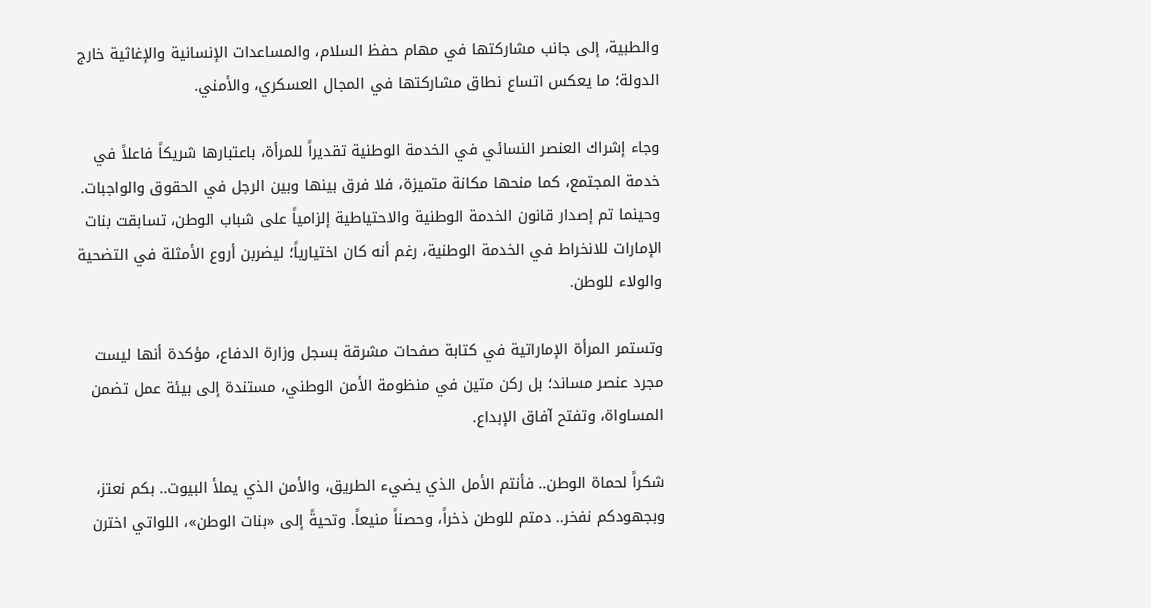والطبية، إلى جانب مشاركتها في مهام حفظ السلام، والمساعدات الإنسانية والإغاثية خارج الدولة؛ ما يعكس اتساع نطاق مشاركتها في المجال العسكري، والأمني.

وجاء إشراك العنصر النسائي في الخدمة الوطنية تقديراً للمرأة، باعتبارها شريكاً فاعلاً في خدمة المجتمع، كما منحها مكانة متميزة، فلا فرق بينها وبين الرجل في الحقوق والواجبات. وحينما تم إصدار قانون الخدمة الوطنية والاحتياطية إلزامياً على شباب الوطن، تسابقت بنات الإمارات للانخراط في الخدمة الوطنية، رغم أنه كان اختيارياً؛ ليضربن أروع الأمثلة في التضحية والولاء للوطن.

وتستمر المرأة الإماراتية في كتابة صفحات مشرقة بسجل وزارة الدفاع، مؤكدة أنها ليست مجرد عنصر مساند؛ بل ركن متين في منظومة الأمن الوطني، مستندة إلى بيئة عمل تضمن المساواة، وتفتح آفاق الإبداع.

شكراً لحماة الوطن.. فأنتم الأمل الذي يضيء الطريق، والأمن الذي يملأ البيوت.. بكم نعتز، وبجهودكم نفخر.. دمتم للوطن ذخراً، وحصناً منيعاً. وتحيةً إلى «بنات الوطن»، اللواتي اخترن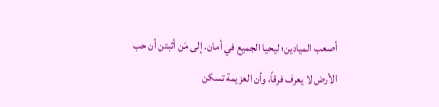أصعب الميادين؛ ليحيا الجميع في أمان. إلى مَن أثبتن أن حب الأرض لا يعرف فرقاً، وأن العزيمة تسكن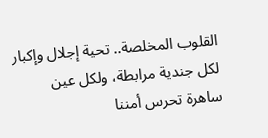القلوب المخلصة.. تحية إجلال وإكبار لكل جندية مرابطة، ولكل عين ساهرة تحرس أمننا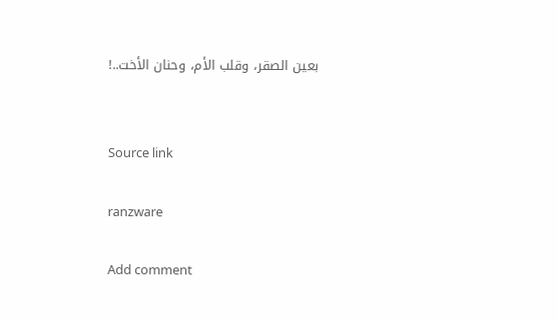بعين الصقر، وقلب الأم، وحنان الأخت..!


Source link

ranzware

Add comment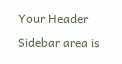Your Header Sidebar area is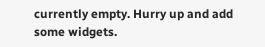currently empty. Hurry up and add some widgets.